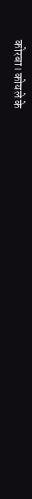कोरबा। कोयले के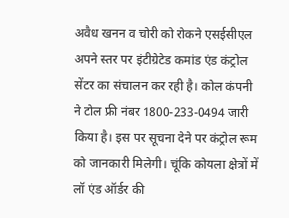अवैध खनन व चोरी को रोकने एसईसीएल अपने स्तर पर इंटीग्रेटेड कमांड एंड कंट्रोल सेंटर का संचालन कर रही है। कोल कंपनी ने टोल फ्री नंबर 1800-233-0494 जारी किया है। इस पर सूचना देने पर कंट्रोल रूम को जानकारी मिलेगी। चूंकि कोयला क्षेत्रों में लॉ एंड ऑर्डर की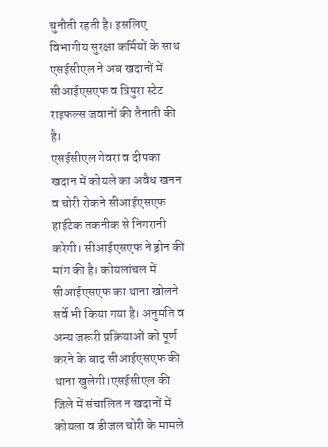चुनौती रहती है। इसलिए विभागीय सुरक्षा कर्मियों के साथ एसईसीएल ने अब खदानों में सीआईएसएफ व त्रिपुरा स्टेट राइफल्स जवानों की तैनाती की है।
एसईसीएल गेवरा व दीपका खदान में कोयले का अवैध खनन व चोरी रोकने सीआईएसएफ हाईटेक तकनीक से निगरानी करेगी। सीआईएसएफ ने ड्रोन की मांग की है। कोयलांचल में सीआईएसएफ का थाना खोलने सर्वे भी किया गया है। अनुमति व अन्य जरूरी प्रक्रियाओं को पूर्ण करने के बाद सीआईएसएफ की थाना खुलेगी।एसईसीएल की जिले में संचालित न खदानों में कोयला व डीजल चोरी के मामले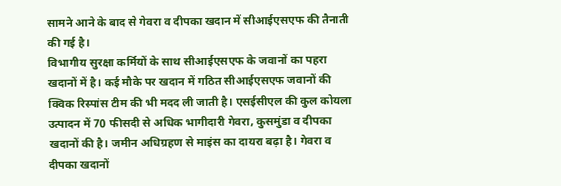सामने आने के बाद से गेवरा व दीपका खदान में सीआईएसएफ की तैनाती की गई है।
विभागीय सुरक्षा कर्मियों के साथ सीआईएसएफ के जवानों का पहरा खदानों में है। कई मौके पर खदान में गठित सीआईएसएफ जवानों की क्विक रिस्पांस टीम की भी मदद ली जाती है। एसईसीएल की कुल कोयला उत्पादन में 70 फीसदी से अधिक भागीदारी गेवरा, कुसमुंडा व दीपका खदानों की है। जमीन अधिग्रहण से माइंस का दायरा बढ़ा है। गेवरा व दीपका खदानों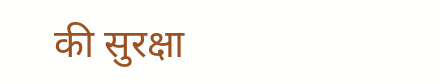की सुरक्षा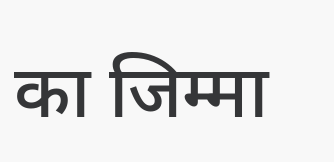का जिम्मा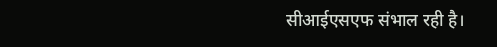सीआईएसएफ संभाल रही है।